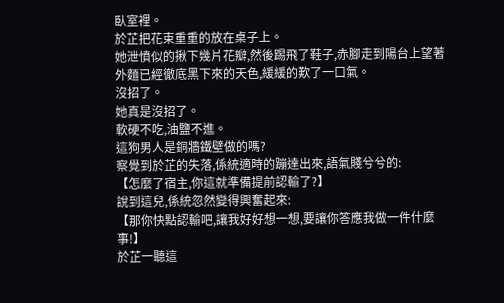臥室裡。
於芷把花束重重的放在桌子上。
她泄憤似的揪下幾片花瓣,然後踢飛了鞋子,赤腳走到陽台上望著外麵已經徹底黑下來的天色,緩緩的歎了一口氣。
沒招了。
她真是沒招了。
軟硬不吃,油鹽不進。
這狗男人是銅牆鐵壁做的嗎?
察覺到於芷的失落,係統適時的蹦達出來,語氣賤兮兮的:
【怎麼了宿主,你這就準備提前認輸了?】
說到這兒,係統忽然變得興奮起來:
【那你快點認輸吧,讓我好好想一想,要讓你答應我做一件什麼事!】
於芷一聽這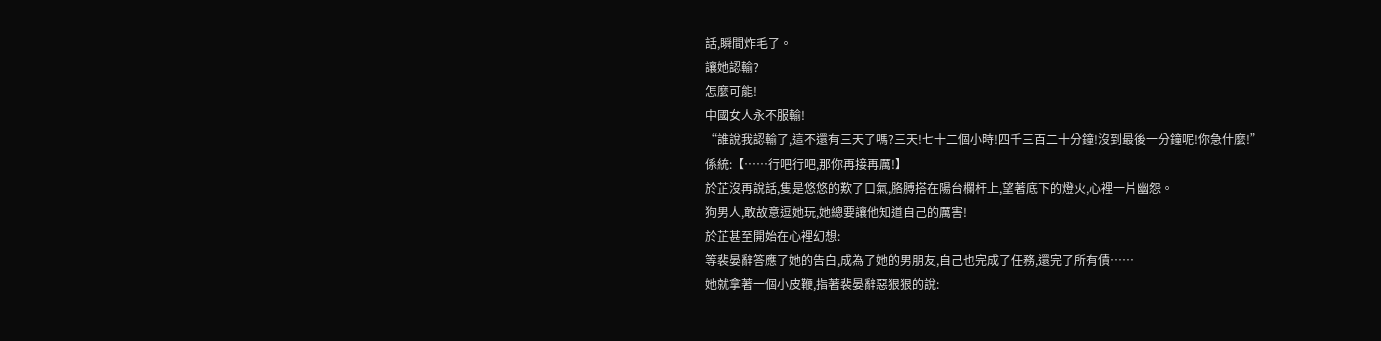話,瞬間炸毛了。
讓她認輸?
怎麼可能!
中國女人永不服輸!
“誰說我認輸了,這不還有三天了嗎?三天!七十二個小時!四千三百二十分鐘!沒到最後一分鐘呢!你急什麼!”
係統:【……行吧行吧,那你再接再厲!】
於芷沒再說話,隻是悠悠的歎了口氣,胳膊搭在陽台欄杆上,望著底下的燈火,心裡一片幽怨。
狗男人,敢故意逗她玩,她總要讓他知道自己的厲害!
於芷甚至開始在心裡幻想:
等裴晏辭答應了她的告白,成為了她的男朋友,自己也完成了任務,還完了所有債……
她就拿著一個小皮鞭,指著裴晏辭惡狠狠的說: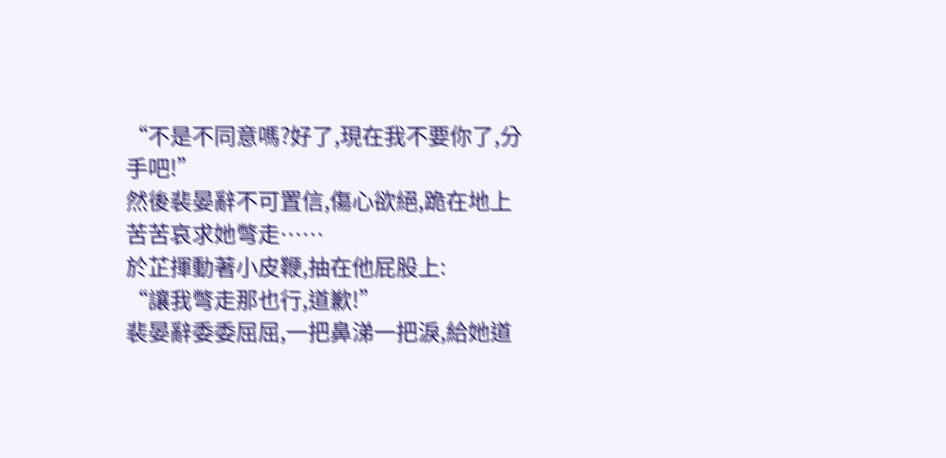“不是不同意嗎?好了,現在我不要你了,分手吧!”
然後裴晏辭不可置信,傷心欲絕,跪在地上苦苦哀求她彆走……
於芷揮動著小皮鞭,抽在他屁股上:
“讓我彆走那也行,道歉!”
裴晏辭委委屈屈,一把鼻涕一把淚,給她道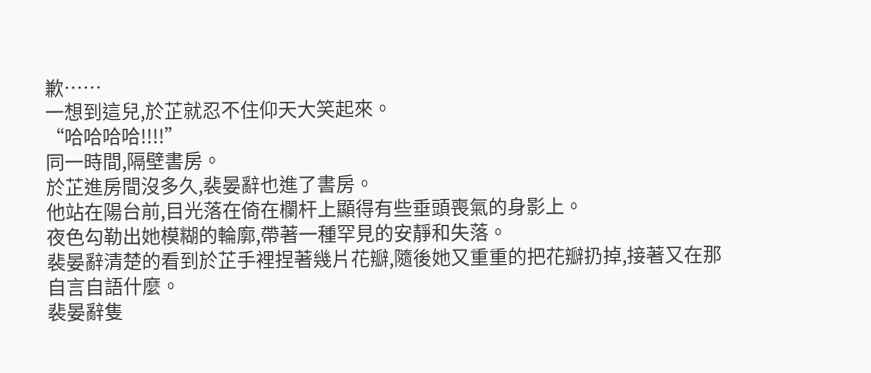歉……
一想到這兒,於芷就忍不住仰天大笑起來。
“哈哈哈哈!!!!”
同一時間,隔壁書房。
於芷進房間沒多久,裴晏辭也進了書房。
他站在陽台前,目光落在倚在欄杆上顯得有些垂頭喪氣的身影上。
夜色勾勒出她模糊的輪廓,帶著一種罕見的安靜和失落。
裴晏辭清楚的看到於芷手裡捏著幾片花瓣,隨後她又重重的把花瓣扔掉,接著又在那自言自語什麼。
裴晏辭隻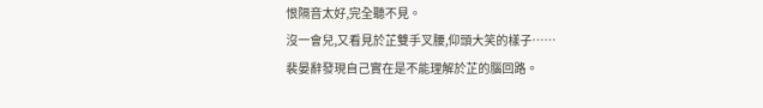恨隔音太好,完全聽不見。
沒一會兒,又看見於芷雙手叉腰,仰頭大笑的樣子……
裴晏辭發現自己實在是不能理解於芷的腦回路。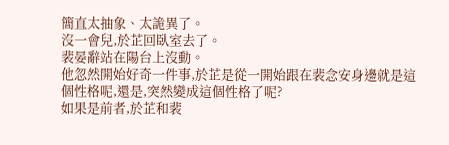簡直太抽象、太詭異了。
沒一會兒,於芷回臥室去了。
裴晏辭站在陽台上沒動。
他忽然開始好奇一件事,於芷是從一開始跟在裴念安身邊就是這個性格呢,還是,突然變成這個性格了呢?
如果是前者,於芷和裴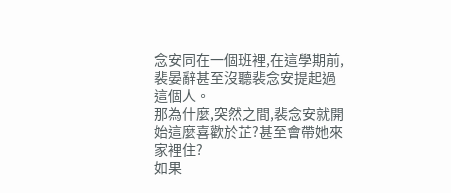念安同在一個班裡,在這學期前,裴晏辭甚至沒聽裴念安提起過這個人。
那為什麼,突然之間,裴念安就開始這麼喜歡於芷?甚至會帶她來家裡住?
如果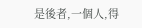是後者,一個人,得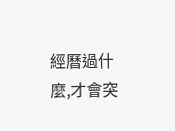經曆過什麼,才會突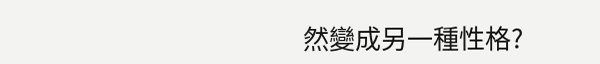然變成另一種性格?